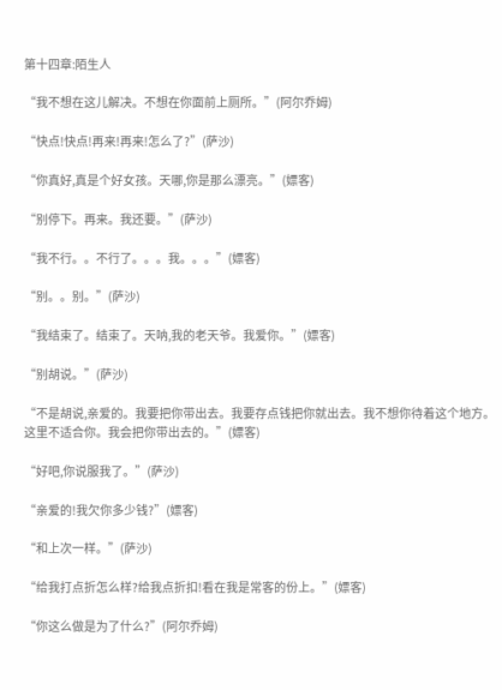第十四章:陌生人

“我不想在这儿解决。不想在你面前上厕所。”(阿尔乔姆)

“快点!快点!再来!再来!怎么了?”(萨沙)

“你真好,真是个好女孩。天哪,你是那么漂亮。”(嫖客)

“别停下。再来。我还要。”(萨沙)

“我不行。。不行了。。。我。。。”(嫖客)

“别。。别。”(萨沙)

“我结束了。结束了。天呐,我的老天爷。我爱你。”(嫖客)

“别胡说。”(萨沙)

“不是胡说,亲爱的。我要把你带出去。我要存点钱把你就出去。我不想你待着这个地方。这里不适合你。我会把你带出去的。”(嫖客)

“好吧,你说服我了。”(萨沙)

“亲爱的!我欠你多少钱?”(嫖客)

“和上次一样。”(萨沙)

“给我打点折怎么样?给我点折扣!看在我是常客的份上。”(嫖客)

“你这么做是为了什么?”(阿尔乔姆)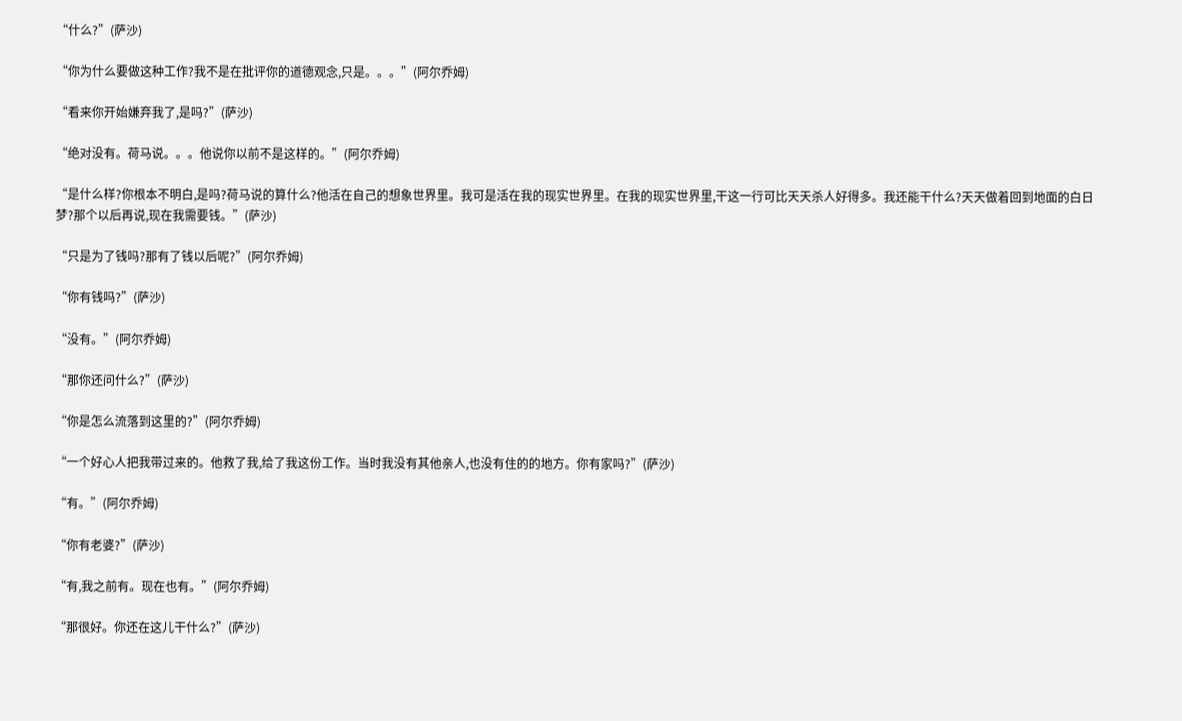“什么?”(萨沙)

“你为什么要做这种工作?我不是在批评你的道德观念,只是。。。”(阿尔乔姆)

“看来你开始嫌弃我了,是吗?”(萨沙)

“绝对没有。荷马说。。。他说你以前不是这样的。”(阿尔乔姆)

“是什么样?你根本不明白,是吗?荷马说的算什么?他活在自己的想象世界里。我可是活在我的现实世界里。在我的现实世界里,干这一行可比天天杀人好得多。我还能干什么?天天做着回到地面的白日梦?那个以后再说,现在我需要钱。”(萨沙)

“只是为了钱吗?那有了钱以后呢?”(阿尔乔姆)

“你有钱吗?”(萨沙)

“没有。”(阿尔乔姆)

“那你还问什么?”(萨沙)

“你是怎么流落到这里的?”(阿尔乔姆)

“一个好心人把我带过来的。他救了我,给了我这份工作。当时我没有其他亲人,也没有住的的地方。你有家吗?”(萨沙)

“有。”(阿尔乔姆)

“你有老婆?”(萨沙)

“有,我之前有。现在也有。”(阿尔乔姆)

“那很好。你还在这儿干什么?”(萨沙)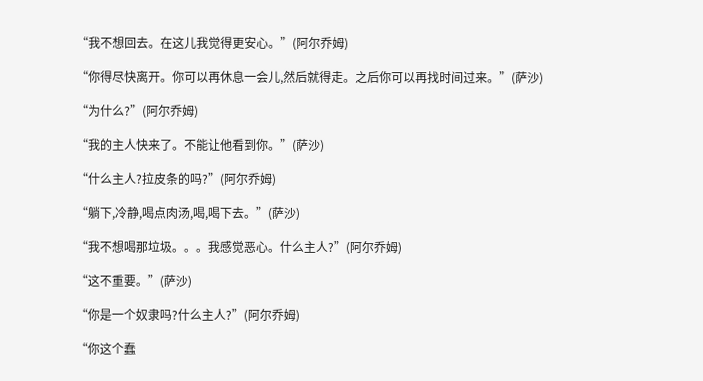“我不想回去。在这儿我觉得更安心。”(阿尔乔姆)

“你得尽快离开。你可以再休息一会儿,然后就得走。之后你可以再找时间过来。”(萨沙)

“为什么?”(阿尔乔姆)

“我的主人快来了。不能让他看到你。”(萨沙)

“什么主人?拉皮条的吗?”(阿尔乔姆)

“躺下,冷静,喝点肉汤,喝,喝下去。”(萨沙)

“我不想喝那垃圾。。。我感觉恶心。什么主人?”(阿尔乔姆)

“这不重要。”(萨沙)

“你是一个奴隶吗?什么主人?”(阿尔乔姆)

“你这个蠢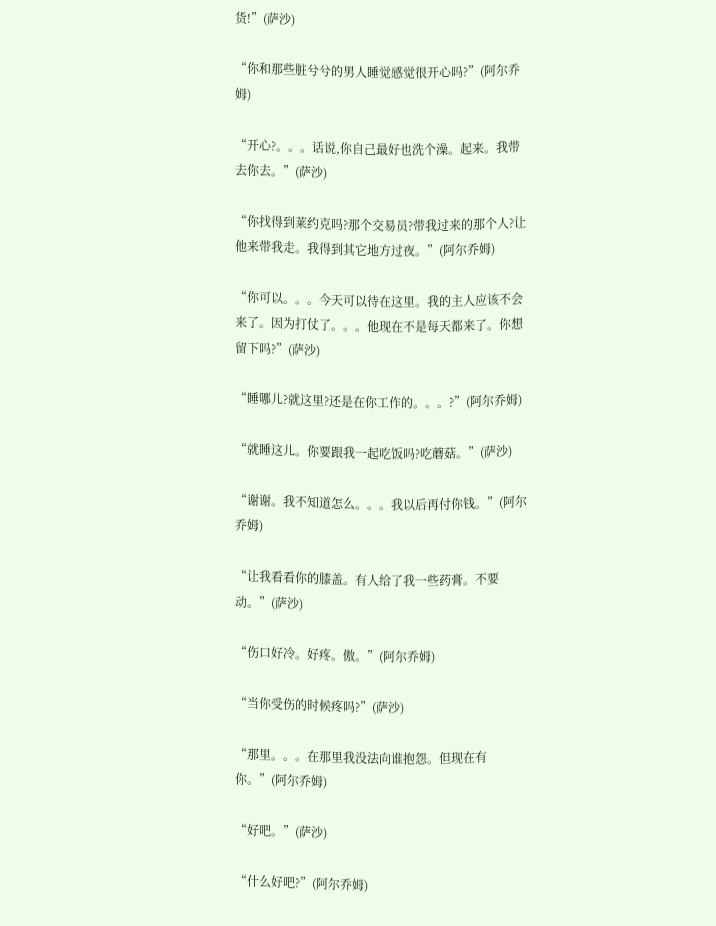货!”(萨沙)

“你和那些脏兮兮的男人睡觉感觉很开心吗?”(阿尔乔姆)

“开心?。。。话说,你自己最好也洗个澡。起来。我带去你去。”(萨沙)

“你找得到莱约克吗?那个交易员?带我过来的那个人?让他来带我走。我得到其它地方过夜。”(阿尔乔姆)

“你可以。。。今天可以待在这里。我的主人应该不会来了。因为打仗了。。。他现在不是每天都来了。你想留下吗?”(萨沙)

“睡哪儿?就这里?还是在你工作的。。。?”(阿尔乔姆)

“就睡这儿。你要跟我一起吃饭吗?吃蘑菇。”(萨沙)

“谢谢。我不知道怎么。。。我以后再付你钱。”(阿尔乔姆)

“让我看看你的膝盖。有人给了我一些药膏。不要动。”(萨沙)

“伤口好冷。好疼。傲。”(阿尔乔姆)

“当你受伤的时候疼吗?”(萨沙)

“那里。。。在那里我没法向谁抱怨。但现在有你。”(阿尔乔姆)

“好吧。”(萨沙)

“什么好吧?”(阿尔乔姆)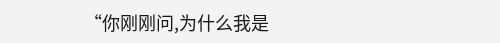“你刚刚问,为什么我是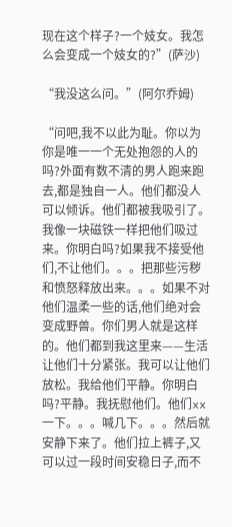现在这个样子?一个妓女。我怎么会变成一个妓女的?”(萨沙)

“我没这么问。”(阿尔乔姆)

“问吧,我不以此为耻。你以为你是唯一一个无处抱怨的人的吗?外面有数不清的男人跑来跑去,都是独自一人。他们都没人可以倾诉。他们都被我吸引了。我像一块磁铁一样把他们吸过来。你明白吗?如果我不接受他们,不让他们。。。把那些污秽和愤怒释放出来。。。如果不对他们温柔一些的话,他们绝对会变成野兽。你们男人就是这样的。他们都到我这里来——生活让他们十分紧张。我可以让他们放松。我给他们平静。你明白吗?平静。我抚慰他们。他们xx一下。。。喊几下。。。然后就安静下来了。他们拉上裤子,又可以过一段时间安稳日子,而不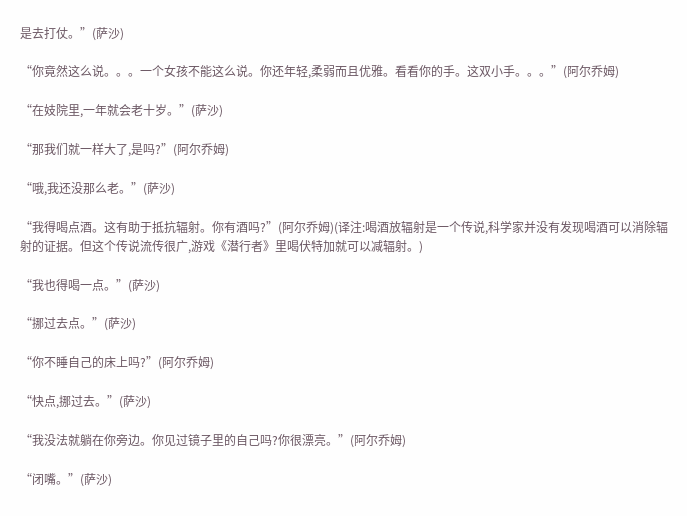是去打仗。”(萨沙)

“你竟然这么说。。。一个女孩不能这么说。你还年轻,柔弱而且优雅。看看你的手。这双小手。。。”(阿尔乔姆)

“在妓院里,一年就会老十岁。”(萨沙)

“那我们就一样大了,是吗?”(阿尔乔姆)

“哦,我还没那么老。”(萨沙)

“我得喝点酒。这有助于抵抗辐射。你有酒吗?”(阿尔乔姆)(译注:喝酒放辐射是一个传说,科学家并没有发现喝酒可以消除辐射的证据。但这个传说流传很广,游戏《潜行者》里喝伏特加就可以减辐射。)

“我也得喝一点。”(萨沙)

“挪过去点。”(萨沙)

“你不睡自己的床上吗?”(阿尔乔姆)

“快点,挪过去。”(萨沙)

“我没法就躺在你旁边。你见过镜子里的自己吗?你很漂亮。”(阿尔乔姆)

“闭嘴。”(萨沙)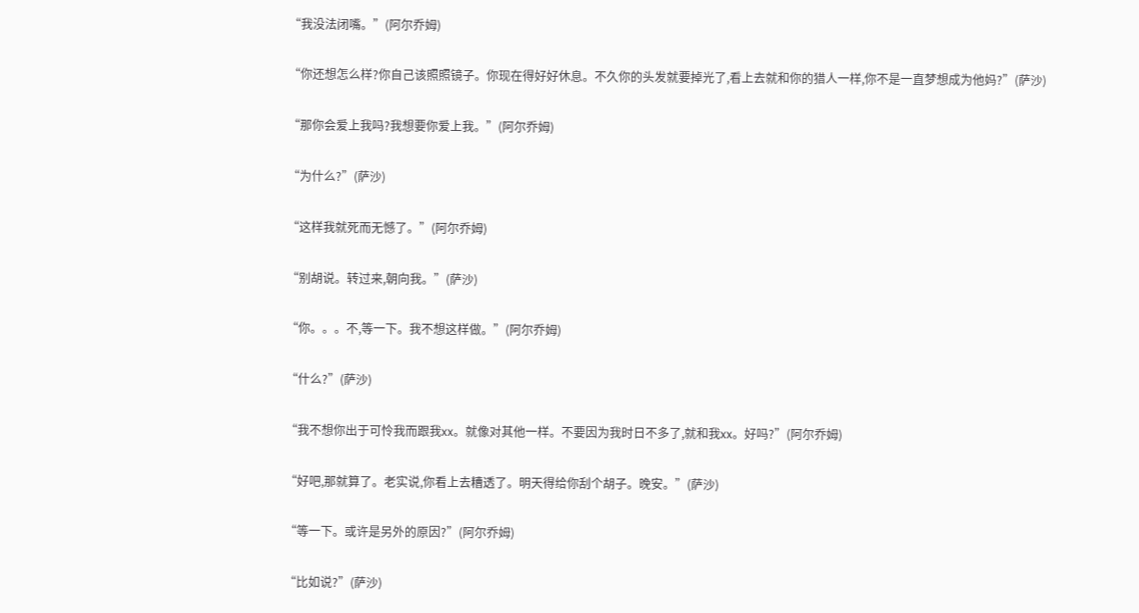“我没法闭嘴。”(阿尔乔姆)

“你还想怎么样?你自己该照照镜子。你现在得好好休息。不久你的头发就要掉光了,看上去就和你的猎人一样,你不是一直梦想成为他妈?”(萨沙)

“那你会爱上我吗?我想要你爱上我。”(阿尔乔姆)

“为什么?”(萨沙)

“这样我就死而无憾了。”(阿尔乔姆)

“别胡说。转过来,朝向我。”(萨沙)

“你。。。不,等一下。我不想这样做。”(阿尔乔姆)

“什么?”(萨沙)

“我不想你出于可怜我而跟我xx。就像对其他一样。不要因为我时日不多了,就和我xx。好吗?”(阿尔乔姆)

“好吧,那就算了。老实说,你看上去糟透了。明天得给你刮个胡子。晚安。”(萨沙)

“等一下。或许是另外的原因?”(阿尔乔姆)

“比如说?”(萨沙)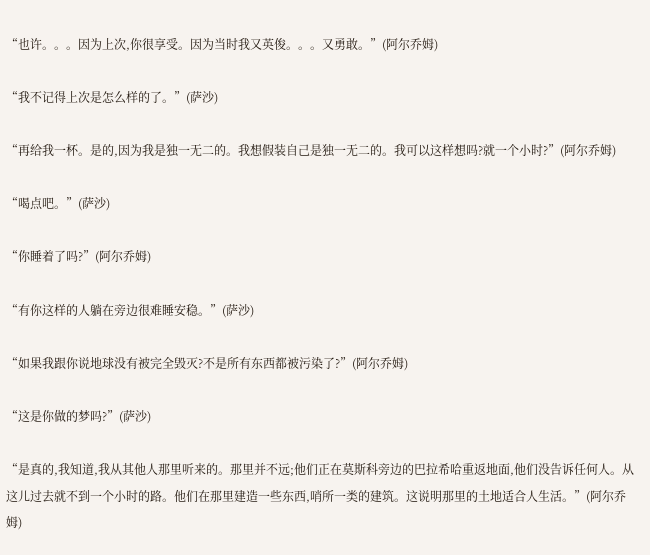“也许。。。因为上次,你很享受。因为当时我又英俊。。。又勇敢。”(阿尔乔姆)

“我不记得上次是怎么样的了。”(萨沙)

“再给我一杯。是的,因为我是独一无二的。我想假装自己是独一无二的。我可以这样想吗?就一个小时?”(阿尔乔姆)

“喝点吧。”(萨沙)

“你睡着了吗?”(阿尔乔姆)

“有你这样的人躺在旁边很难睡安稳。”(萨沙)

“如果我跟你说地球没有被完全毁灭?不是所有东西都被污染了?”(阿尔乔姆)

“这是你做的梦吗?”(萨沙)

“是真的,我知道,我从其他人那里听来的。那里并不远;他们正在莫斯科旁边的巴拉希哈重返地面,他们没告诉任何人。从这儿过去就不到一个小时的路。他们在那里建造一些东西,哨所一类的建筑。这说明那里的土地适合人生活。”(阿尔乔姆)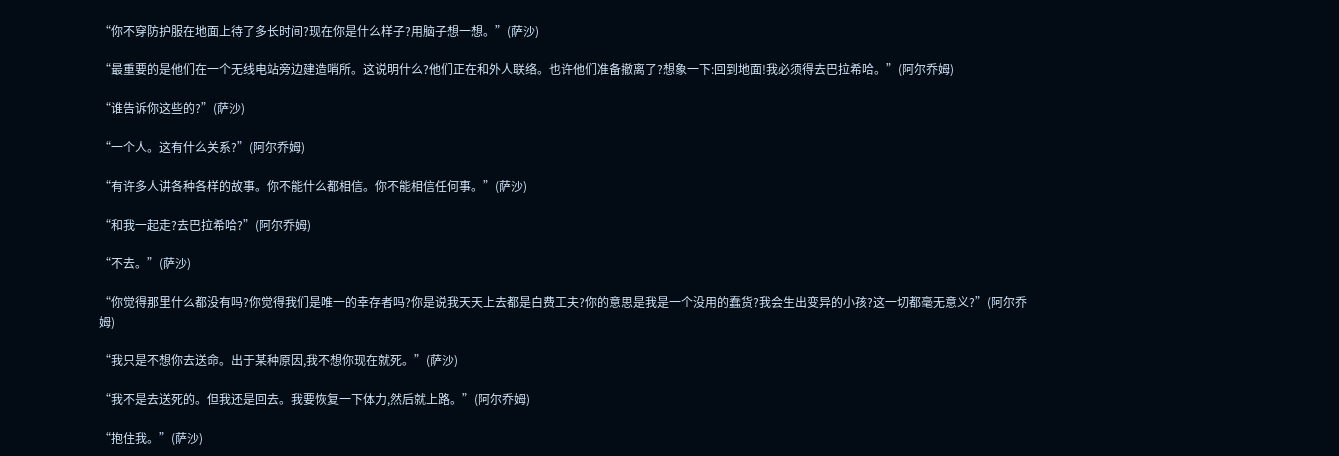“你不穿防护服在地面上待了多长时间?现在你是什么样子?用脑子想一想。”(萨沙)

“最重要的是他们在一个无线电站旁边建造哨所。这说明什么?他们正在和外人联络。也许他们准备撤离了?想象一下:回到地面!我必须得去巴拉希哈。”(阿尔乔姆)

“谁告诉你这些的?”(萨沙)

“一个人。这有什么关系?”(阿尔乔姆)

“有许多人讲各种各样的故事。你不能什么都相信。你不能相信任何事。”(萨沙)

“和我一起走?去巴拉希哈?”(阿尔乔姆)

“不去。”(萨沙)

“你觉得那里什么都没有吗?你觉得我们是唯一的幸存者吗?你是说我天天上去都是白费工夫?你的意思是我是一个没用的蠢货?我会生出变异的小孩?这一切都毫无意义?”(阿尔乔姆)

“我只是不想你去送命。出于某种原因,我不想你现在就死。”(萨沙)

“我不是去送死的。但我还是回去。我要恢复一下体力,然后就上路。”(阿尔乔姆)

“抱住我。”(萨沙)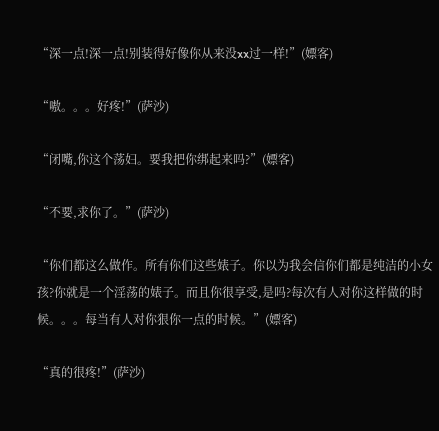“深一点!深一点!别装得好像你从来没xx过一样!”(嫖客)

“嗷。。。好疼!”(萨沙)

“闭嘴,你这个荡妇。要我把你绑起来吗?”(嫖客)

“不要,求你了。”(萨沙)

“你们都这么做作。所有你们这些婊子。你以为我会信你们都是纯洁的小女孩?你就是一个淫荡的婊子。而且你很享受,是吗?每次有人对你这样做的时候。。。每当有人对你狠你一点的时候。”(嫖客)

“真的很疼!”(萨沙)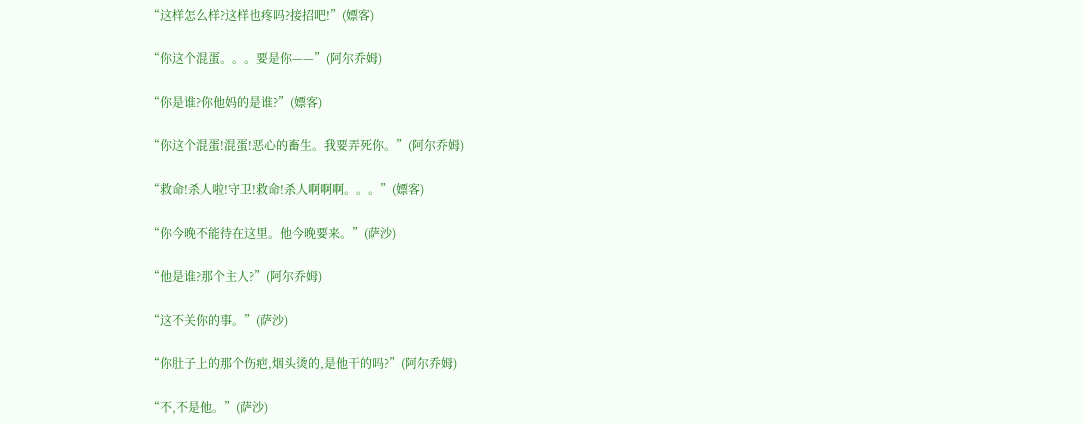“这样怎么样?这样也疼吗?接招吧!”(嫖客)

“你这个混蛋。。。要是你——”(阿尔乔姆)

“你是谁?你他妈的是谁?”(嫖客)

“你这个混蛋!混蛋!恶心的畜生。我要弄死你。”(阿尔乔姆)

“救命!杀人啦!守卫!救命!杀人啊啊啊。。。”(嫖客)

“你今晚不能待在这里。他今晚要来。”(萨沙)

“他是谁?那个主人?”(阿尔乔姆)

“这不关你的事。”(萨沙)

“你肚子上的那个伤疤,烟头烫的,是他干的吗?”(阿尔乔姆)

“不,不是他。”(萨沙)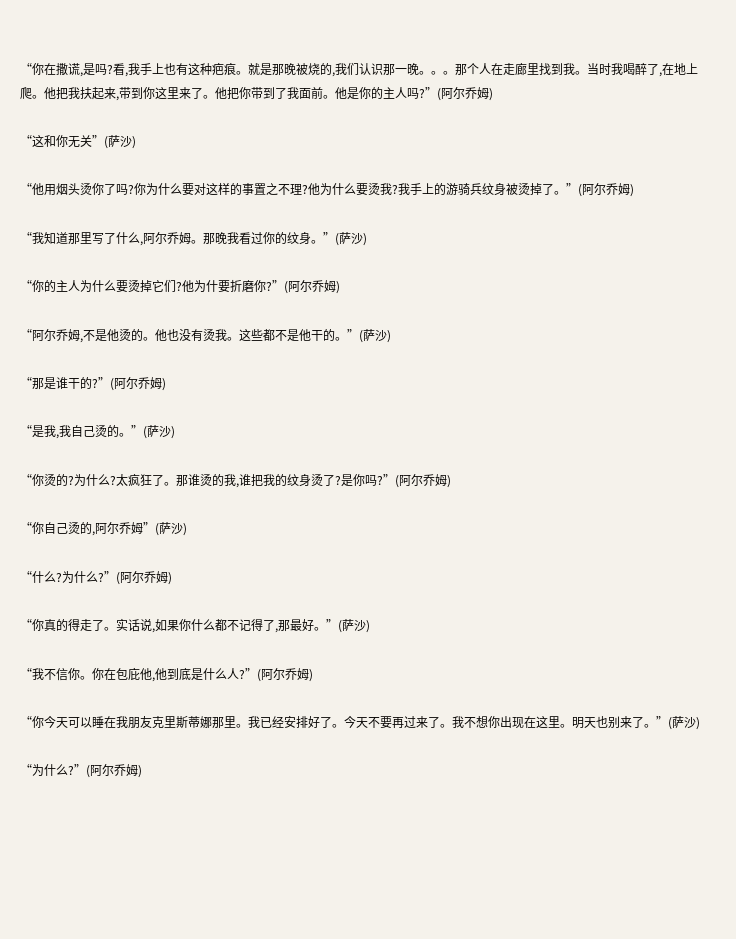“你在撒谎,是吗?看,我手上也有这种疤痕。就是那晚被烧的,我们认识那一晚。。。那个人在走廊里找到我。当时我喝醉了,在地上爬。他把我扶起来,带到你这里来了。他把你带到了我面前。他是你的主人吗?”(阿尔乔姆)

“这和你无关”(萨沙)

“他用烟头烫你了吗?你为什么要对这样的事置之不理?他为什么要烫我?我手上的游骑兵纹身被烫掉了。”(阿尔乔姆)

“我知道那里写了什么,阿尔乔姆。那晚我看过你的纹身。”(萨沙)

“你的主人为什么要烫掉它们?他为什要折磨你?”(阿尔乔姆)

“阿尔乔姆,不是他烫的。他也没有烫我。这些都不是他干的。”(萨沙)

“那是谁干的?”(阿尔乔姆)

“是我,我自己烫的。”(萨沙)

“你烫的?为什么?太疯狂了。那谁烫的我,谁把我的纹身烫了?是你吗?”(阿尔乔姆)

“你自己烫的,阿尔乔姆”(萨沙)

“什么?为什么?”(阿尔乔姆)

“你真的得走了。实话说,如果你什么都不记得了,那最好。”(萨沙)

“我不信你。你在包庇他,他到底是什么人?”(阿尔乔姆)

“你今天可以睡在我朋友克里斯蒂娜那里。我已经安排好了。今天不要再过来了。我不想你出现在这里。明天也别来了。”(萨沙)

“为什么?”(阿尔乔姆)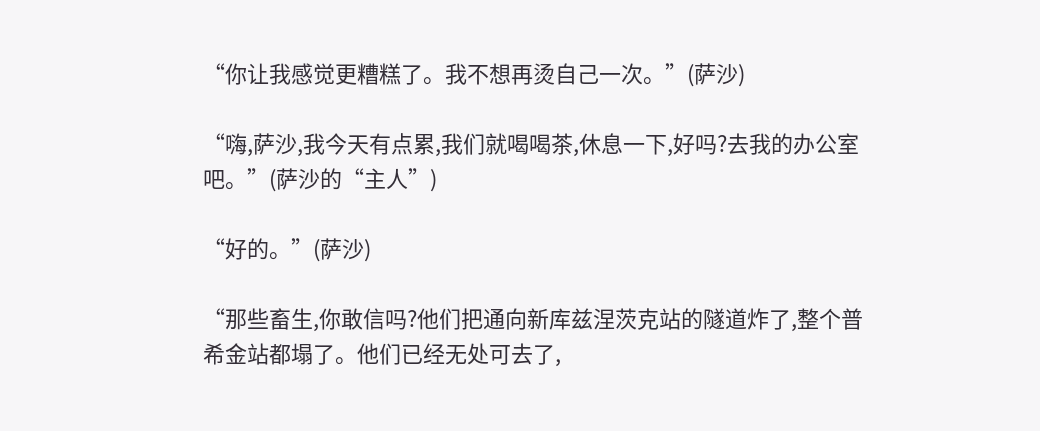“你让我感觉更糟糕了。我不想再烫自己一次。”(萨沙)

“嗨,萨沙,我今天有点累,我们就喝喝茶,休息一下,好吗?去我的办公室吧。”(萨沙的“主人”)

“好的。”(萨沙)

“那些畜生,你敢信吗?他们把通向新库兹涅茨克站的隧道炸了,整个普希金站都塌了。他们已经无处可去了,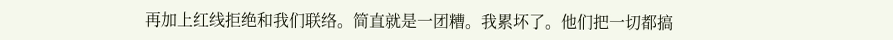再加上红线拒绝和我们联络。简直就是一团糟。我累坏了。他们把一切都搞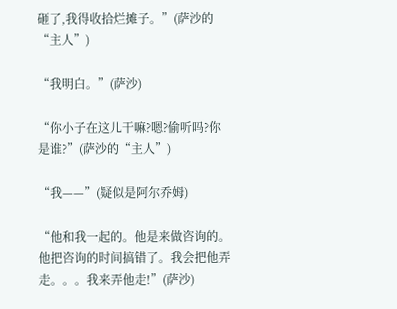砸了,我得收拾烂摊子。”(萨沙的“主人”)

“我明白。”(萨沙)

“你小子在这儿干嘛?嗯?偷听吗?你是谁?”(萨沙的“主人”)

“我——”(疑似是阿尔乔姆)

“他和我一起的。他是来做咨询的。他把咨询的时间搞错了。我会把他弄走。。。我来弄他走!”(萨沙)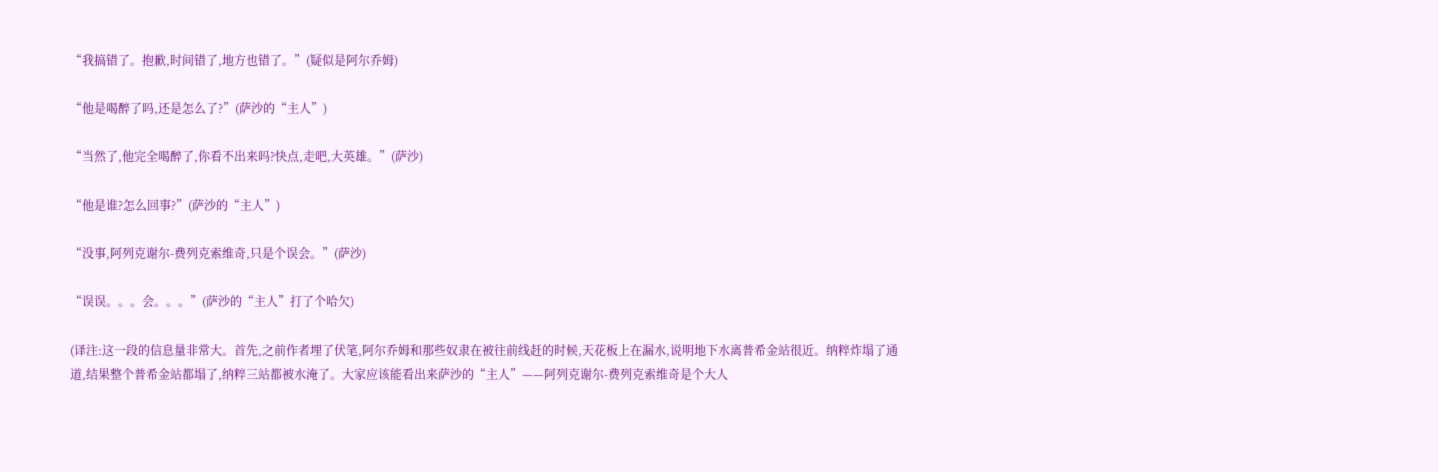“我搞错了。抱歉,时间错了,地方也错了。”(疑似是阿尔乔姆)

“他是喝醉了吗,还是怎么了?”(萨沙的“主人”)

“当然了,他完全喝醉了,你看不出来吗?快点,走吧,大英雄。”(萨沙)

“他是谁?怎么回事?”(萨沙的“主人”)

“没事,阿列克谢尔-费列克索维奇,只是个误会。”(萨沙)

“误误。。。会。。。”(萨沙的“主人”打了个哈欠)

(译注:这一段的信息量非常大。首先,之前作者埋了伏笔,阿尔乔姆和那些奴隶在被往前线赶的时候,天花板上在漏水,说明地下水离普希金站很近。纳粹炸塌了通道,结果整个普希金站都塌了,纳粹三站都被水淹了。大家应该能看出来萨沙的“主人”——阿列克谢尔-费列克索维奇是个大人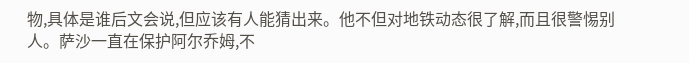物,具体是谁后文会说,但应该有人能猜出来。他不但对地铁动态很了解,而且很警惕别人。萨沙一直在保护阿尔乔姆,不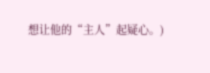想让他的“主人”起疑心。)